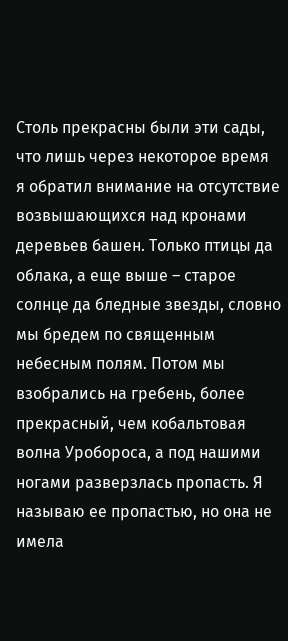Столь прекрасны были эти сады, что лишь через некоторое время я обратил внимание на отсутствие возвышающихся над кронами деревьев башен. Только птицы да облака, а еще выше – старое солнце да бледные звезды, словно мы бредем по священным небесным полям. Потом мы взобрались на гребень, более прекрасный, чем кобальтовая волна Уробороса, а под нашими ногами разверзлась пропасть. Я называю ее пропастью, но она не имела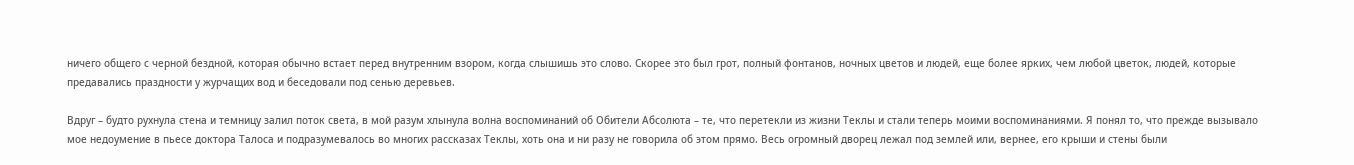ничего общего с черной бездной, которая обычно встает перед внутренним взором, когда слышишь это слово. Скорее это был грот, полный фонтанов, ночных цветов и людей, еще более ярких, чем любой цветок, людей, которые предавались праздности у журчащих вод и беседовали под сенью деревьев.

Вдруг – будто рухнула стена и темницу залил поток света, в мой разум хлынула волна воспоминаний об Обители Абсолюта – те, что перетекли из жизни Теклы и стали теперь моими воспоминаниями. Я понял то, что прежде вызывало мое недоумение в пьесе доктора Талоса и подразумевалось во многих рассказах Теклы, хоть она и ни разу не говорила об этом прямо. Весь огромный дворец лежал под землей или, вернее, его крыши и стены были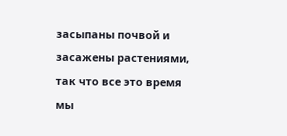засыпаны почвой и засажены растениями, так что все это время мы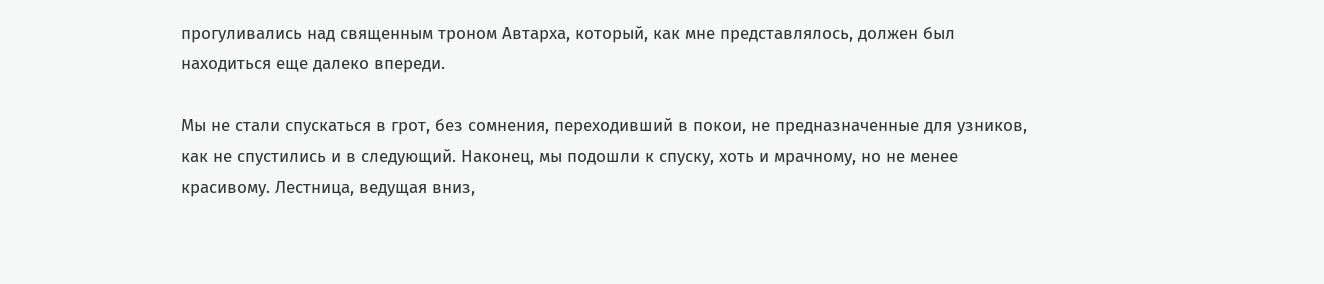прогуливались над священным троном Автарха, который, как мне представлялось, должен был находиться еще далеко впереди.

Мы не стали спускаться в грот, без сомнения, переходивший в покои, не предназначенные для узников, как не спустились и в следующий. Наконец, мы подошли к спуску, хоть и мрачному, но не менее красивому. Лестница, ведущая вниз,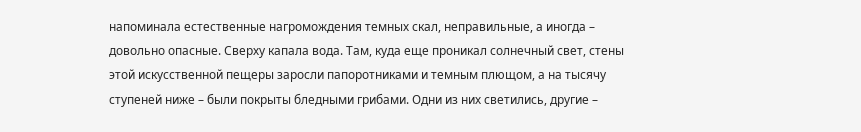напоминала естественные нагромождения темных скал, неправильные, а иногда – довольно опасные. Сверху капала вода. Там, куда еще проникал солнечный свет, стены этой искусственной пещеры заросли папоротниками и темным плющом, а на тысячу ступеней ниже – были покрыты бледными грибами. Одни из них светились, другие –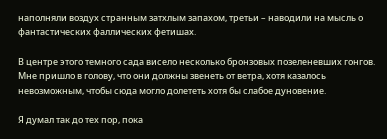наполняли воздух странным затхлым запахом, третьи – наводили на мысль о фантастических фаллических фетишах.

В центре этого темного сада висело несколько бронзовых позеленевших гонгов. Мне пришло в голову, что они должны звенеть от ветра, хотя казалось невозможным, чтобы сюда могло долететь хотя бы слабое дуновение.

Я думал так до тех пор, пока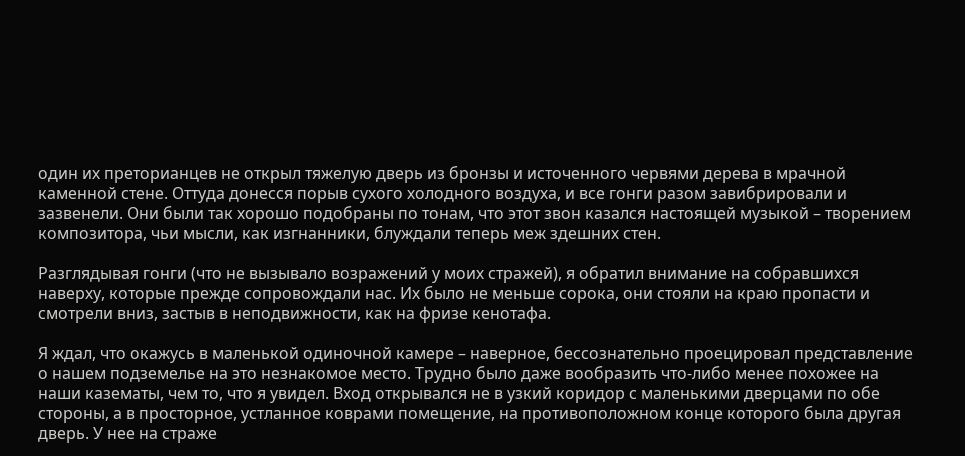один их преторианцев не открыл тяжелую дверь из бронзы и источенного червями дерева в мрачной каменной стене. Оттуда донесся порыв сухого холодного воздуха, и все гонги разом завибрировали и зазвенели. Они были так хорошо подобраны по тонам, что этот звон казался настоящей музыкой – творением композитора, чьи мысли, как изгнанники, блуждали теперь меж здешних стен.

Разглядывая гонги (что не вызывало возражений у моих стражей), я обратил внимание на собравшихся наверху, которые прежде сопровождали нас. Их было не меньше сорока, они стояли на краю пропасти и смотрели вниз, застыв в неподвижности, как на фризе кенотафа.

Я ждал, что окажусь в маленькой одиночной камере – наверное, бессознательно проецировал представление о нашем подземелье на это незнакомое место. Трудно было даже вообразить что-либо менее похожее на наши казематы, чем то, что я увидел. Вход открывался не в узкий коридор с маленькими дверцами по обе стороны, а в просторное, устланное коврами помещение, на противоположном конце которого была другая дверь. У нее на страже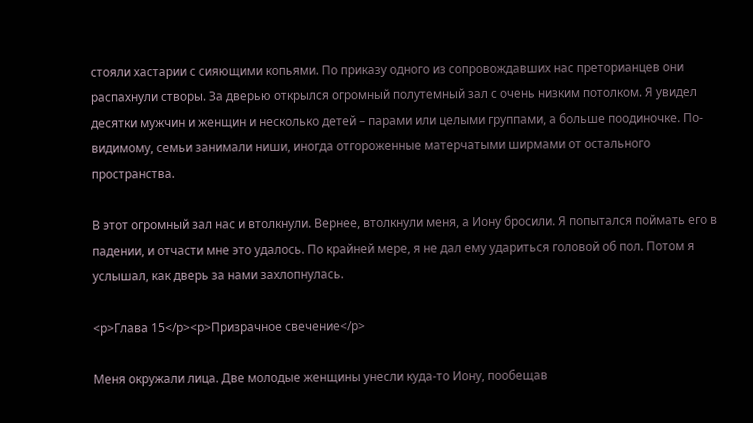стояли хастарии с сияющими копьями. По приказу одного из сопровождавших нас преторианцев они распахнули створы. За дверью открылся огромный полутемный зал с очень низким потолком. Я увидел десятки мужчин и женщин и несколько детей – парами или целыми группами, а больше поодиночке. По-видимому, семьи занимали ниши, иногда отгороженные матерчатыми ширмами от остального пространства.

В этот огромный зал нас и втолкнули. Вернее, втолкнули меня, а Иону бросили. Я попытался поймать его в падении, и отчасти мне это удалось. По крайней мере, я не дал ему удариться головой об пол. Потом я услышал, как дверь за нами захлопнулась.

<p>Глава 15</p><p>Призрачное свечение</p>

Меня окружали лица. Две молодые женщины унесли куда-то Иону, пообещав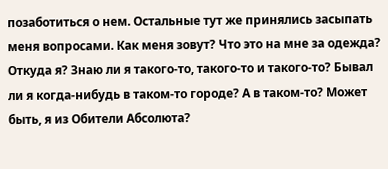позаботиться о нем. Остальные тут же принялись засыпать меня вопросами. Как меня зовут? Что это на мне за одежда? Откуда я? Знаю ли я такого-то, такого-то и такого-то? Бывал ли я когда-нибудь в таком-то городе? А в таком-то? Может быть, я из Обители Абсолюта?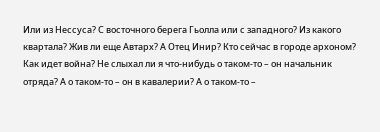Или из Нессуса? С восточного берега Гьолла или с западного? Из какого квартала? Жив ли еще Автарх? А Отец Инир? Кто сейчас в городе архоном? Как идет война? Не слыхал ли я что-нибудь о таком-то – он начальник отряда? А о таком-то – он в кавалерии? А о таком-то –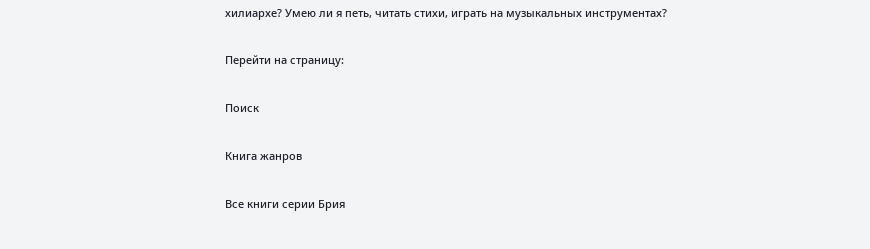хилиархе? Умею ли я петь, читать стихи, играть на музыкальных инструментах?

Перейти на страницу:

Поиск

Книга жанров

Все книги серии Брия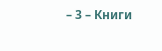– 3 – Книги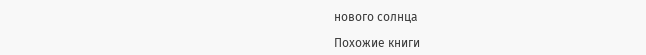нового солнца

Похожие книги